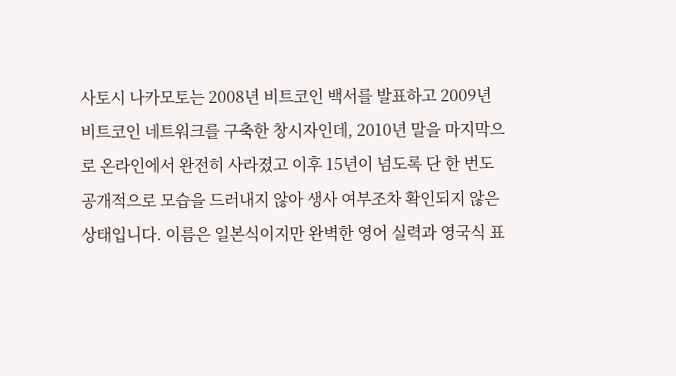사토시 나카모토는 2008년 비트코인 백서를 발표하고 2009년 비트코인 네트워크를 구축한 창시자인데, 2010년 말을 마지막으로 온라인에서 완전히 사라졌고 이후 15년이 넘도록 단 한 번도 공개적으로 모습을 드러내지 않아 생사 여부조차 확인되지 않은 상태입니다. 이름은 일본식이지만 완벽한 영어 실력과 영국식 표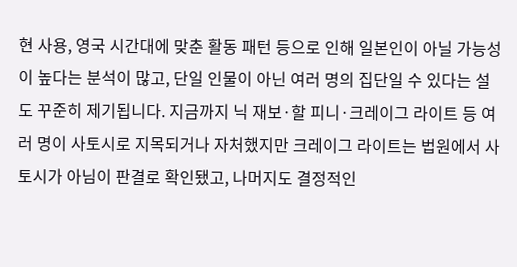현 사용, 영국 시간대에 맞춘 활동 패턴 등으로 인해 일본인이 아닐 가능성이 높다는 분석이 많고, 단일 인물이 아닌 여러 명의 집단일 수 있다는 설도 꾸준히 제기됩니다. 지금까지 닉 재보·할 피니·크레이그 라이트 등 여러 명이 사토시로 지목되거나 자처했지만 크레이그 라이트는 법원에서 사토시가 아님이 판결로 확인됐고, 나머지도 결정적인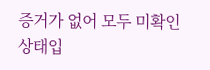증거가 없어 모두 미확인 상태입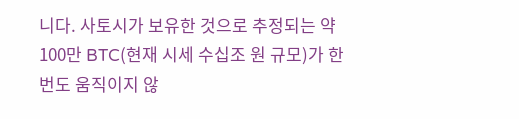니다. 사토시가 보유한 것으로 추정되는 약 100만 BTC(현재 시세 수십조 원 규모)가 한 번도 움직이지 않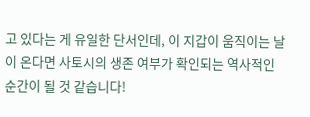고 있다는 게 유일한 단서인데, 이 지갑이 움직이는 날이 온다면 사토시의 생존 여부가 확인되는 역사적인 순간이 될 것 같습니다!